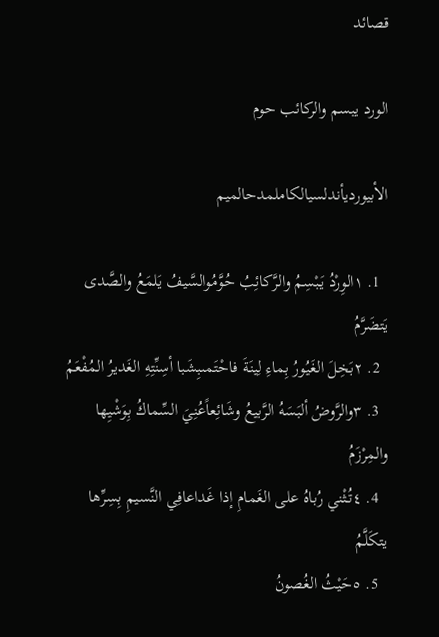قصائد

الورد يبسم والركائب حوم

الأبيورديأندلسيالكاملمدحالميم

  1. ١الوِرْدُ يَبْسِمُ والرَّكائِبُ حُوَّمُوالسَّيفُ يَلمَعُ والصَّدى يَتضَرَّمُ
  2. ٢بَخِلَ الغَيُورُ بِماءِ لِينَةَ فاحْتَمىبِشَبا أسِنِّتِهِ الغَديرُ المُفْعَمُ
  3. ٣والرَّوضُ ألبَسَهُ الرَّبيعُ وشَائِعاًعُنِيَ السِّماكُ بِوَشْيِها والمِرْزَمُ
  4. ٤تُثْني رُباهُ على الغَمامِ إذا غَداعافِي النَّسيمِ بِسِرِّها يتكَلَّمُ
  5. ٥حَيْثُ الغُصونُ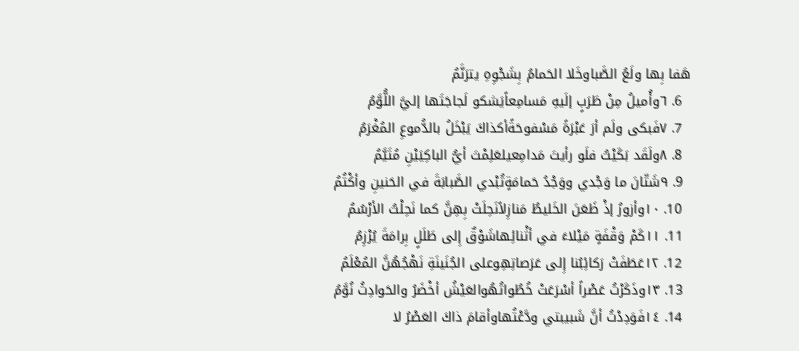هَفا بِها ولَعُ الصَّباوخَلا الحَمامُ بِشَجْوِهِ يترَنَّمُ
  6. ٦وأُميلُ مِنْ طَرَبٍ إلَيهِ مَسامِعاًيَشكو لَجاجَتَها إليَّ اللُّوَّمُ
  7. ٧فَبكى ولَم أرَ عَبْرَةً مَسْفوحَةًأكذاكَ يَبْخَلُ بالدُّموعِ المُغْرَمُ
  8. ٨ولَقَد بَكَيْتُ فلَو رأيتَ مَدامِعيلعَلِمْتَ أيُّ الباكِيَيْنِ مُتَيَّمُ
  9. ٩شَتّانَ ما وَجْدي ووَجْدُ حَمامَةٍتُبْدي الصَّبابَةَ في الحَنينِ وأكْتُمُ
  10. ١٠وأزورُ إذْ ظَعَنَ الخَليطُ مَنازِلاًنَحِلَتْ بِهِنَّ كما نَحِلْتُ الأرْسُمُ
  11. ١١كَمْ وَقْفَةٍ مَيْلاءَ في أثْنائِهاشَوْقٌ إِلى طَلَلٍ بِرامَةَ يُرْزِمُ
  12. ١٢عَطَفَتْ رَكائِبُنا إِلى عَرَصاتِهِوعلى الجُنَينَةِ نَهْجُهُنَّ المُعْلَمُ
  13. ١٣وذَكَرْتُ عَصْراً أسْرَعَتْ خُطُواتُهُوالعَيْشُ أخْضَرُ والحَوادِثُ نُوَّمُ
  14. ١٤فَوَدِدْتُ أنَّ شَبيبتي ودَّعْتُهاوأقامَ ذاكَ العَصْرُ لا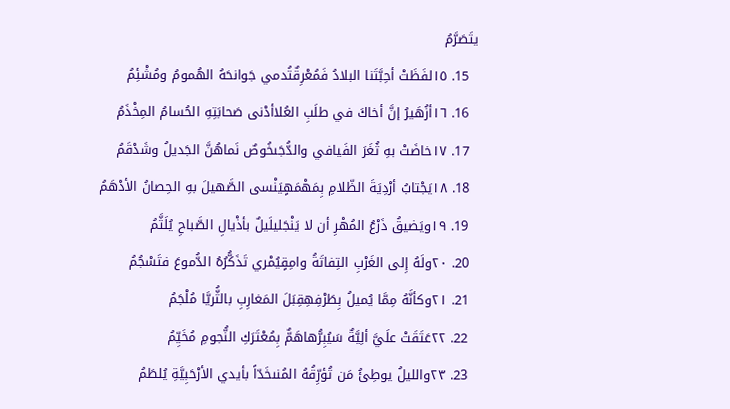يتَصَرَّمُ
  15. ١٥لفَظَتْ أحِبَّتَنا البلادُ فَمُعْرِقٌتُدمي جَوانحَهُ الهُمومُ ومُشْئِمُ
  16. ١٦أزُهَيرُ إنَّ أخاكَ في طلَبِ العُلاأدْنى صَحابَتِهِ الحُسامُ المِخْذَمُ
  17. ١٧خاضَتْ بهِ ثُغَرَ الفَيافي والدُّجَىخُوصٌ نَماهُنَّ الجَديلُ وشَدْقَمُ
  18. ١٨يَجْتابُ أرْدِيَةَ الظّلامِ بِمَهْمَهٍيَنْسى الصَّهيلَ بهِ الحِصانُ الأدْهَمُ
  19. ١٩ويَضيقُ ذَرْعُ المُهْرِ أن لا يَنْجَليلَيلٌ بأذْيالِ الصَّباحِ يُلَثَّمُ
  20. ٢٠ولَهُ إِلى الغَرْبِ التِفاتَةُ وامِقٍيُمْري تَذَكُّرُهُ الدُّموعَ فتَسْجُمُ
  21. ٢١وكأنَّهُ مِمَّا يُميلُ بِطَرْفِهِقِبَلَ المَغارِبِ بالثُّريَّا مُلْجَمُ
  22. ٢٢عَتَقَتْ علَيَّ ألِيَّةٌ سَيُبِرُّهاهَمٌّ بِمُعْتَرَكِ النُّجومِ مُخَيِّمُ
  23. ٢٣والليلُ يوطِئُ مَن تُؤرِّقُهُ المُنىخَدّاً بأيدي الأرْحَبِيَّةِ يُلطَمُ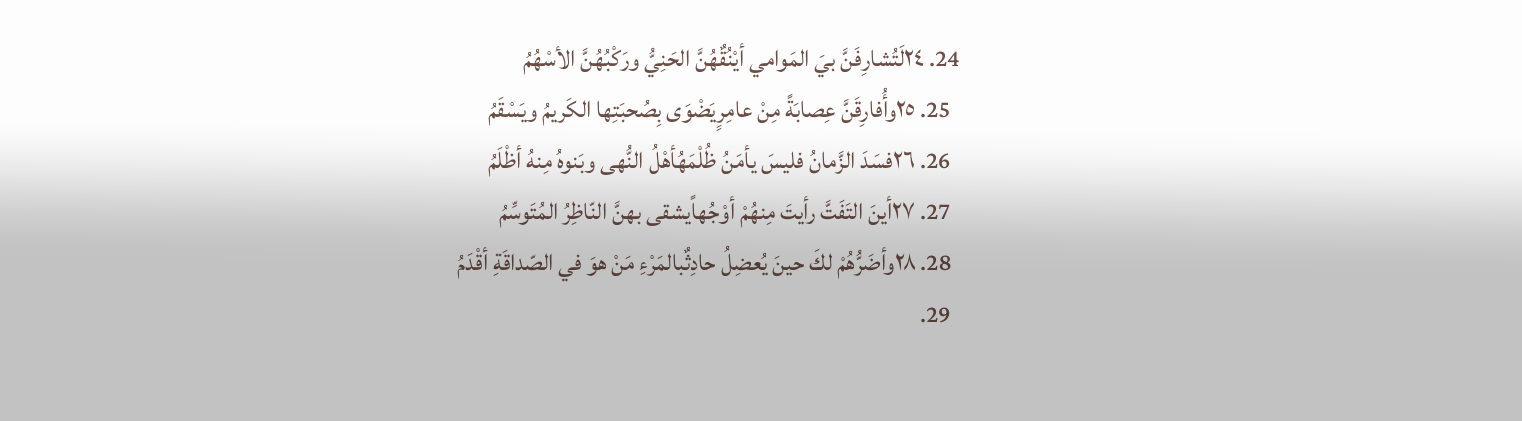24. ٢٤لَتُشارِفَنَّ بيَ المَوامي أيْنُقٌهُنَّ الحَنِيُّ ورَكْبُهُنَّ الأسْهُمُ
  25. ٢٥وأُفارِقَنَّ عِصابَةً مِنْ عامِرٍيَضْوَى بِصُحبَتِها الكَريمُ ويَسْقَمُ
  26. ٢٦فسَدَ الزَّمانُ فليسَ يأمَنُ ظُلْمَهُأهْلُ النُّهى وبَنوهُ مِنهُ أظْلَمُ
  27. ٢٧أينَ التَفَتَّ رأيتَ مِنهُمْ أوْجُهاًيشقى بهنَّ النّاظِرُ المُتَوسِّمُ
  28. ٢٨وأضَرُّهُمْ لكَ حينَ يُعضِلُ حادِثٌبالمَرْءِ مَنْ هوَ في الصّداقَةِ أقْدَمُ
  29.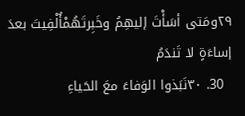٢٩ومَتى أسَأْتَ إليهِمُ وخَبِرتَهُمْأُلْفِيتَ بعدَ إساءَةٍ لا تَندَمُ
  30. ٣٠نَبَذوا الوَفاءَ معَ الحَياءِ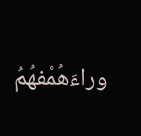وراءَهُمْفهُمُ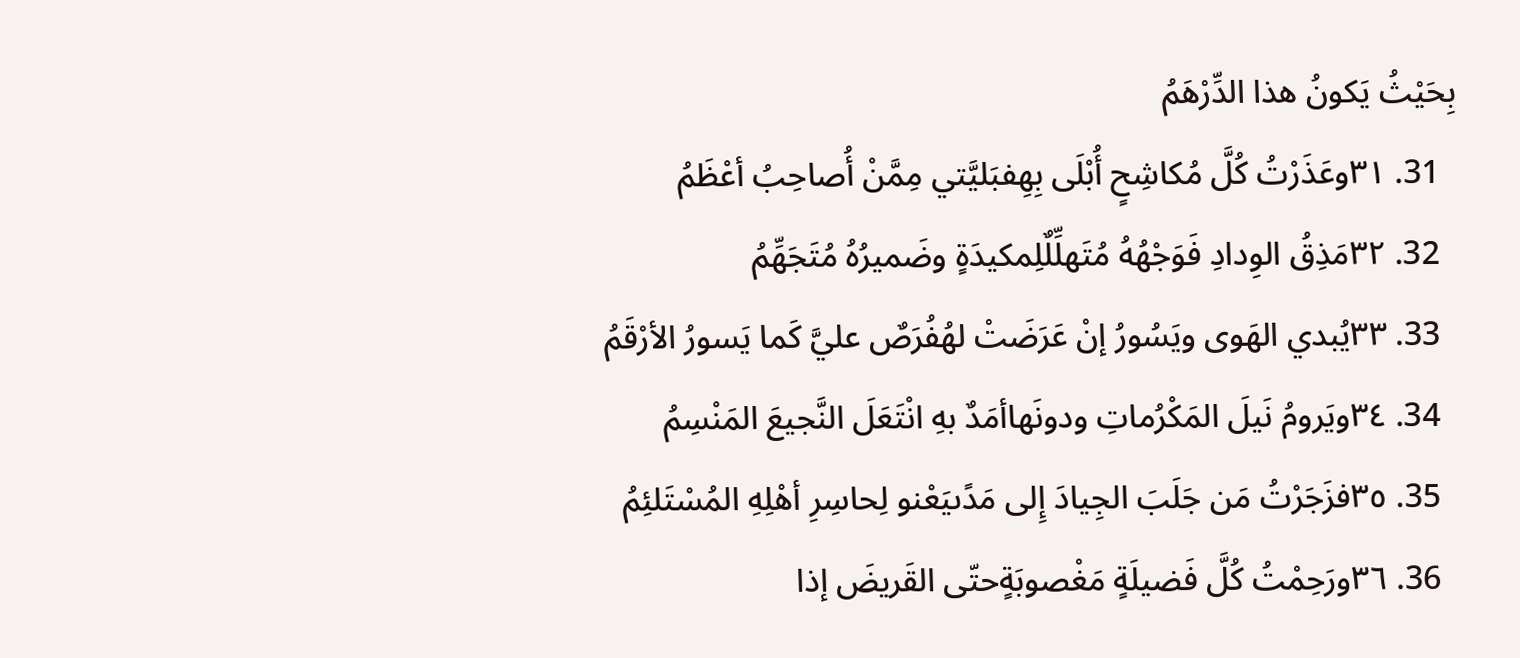بِحَيْثُ يَكونُ هذا الدِّرْهَمُ
  31. ٣١وعَذَرْتُ كُلَّ مُكاشِحٍ أُبْلَى بِهِفبَليَّتي مِمَّنْ أُصاحِبُ أعْظَمُ
  32. ٣٢مَذِقُ الوِدادِ فَوَجْهُهُ مُتَهلِّلٌلِمكيدَةٍ وضَميرُهُ مُتَجَهِّمُ
  33. ٣٣يُبدي الهَوى ويَسُورُ إنْ عَرَضَتْ لهُفُرَصٌ عليَّ كَما يَسورُ الأرْقَمُ
  34. ٣٤ويَرومُ نَيلَ المَكْرُماتِ ودونَهاأمَدٌ بهِ انْتَعَلَ النَّجيعَ المَنْسِمُ
  35. ٣٥فزَجَرْتُ مَن جَلَبَ الجِيادَ إِلى مَدًىيَعْنو لِحاسِرِ أهْلِهِ المُسْتَلئِمُ
  36. ٣٦ورَحِمْتُ كُلَّ فَضيلَةٍ مَغْصوبَةٍحتّى القَريضَ إذا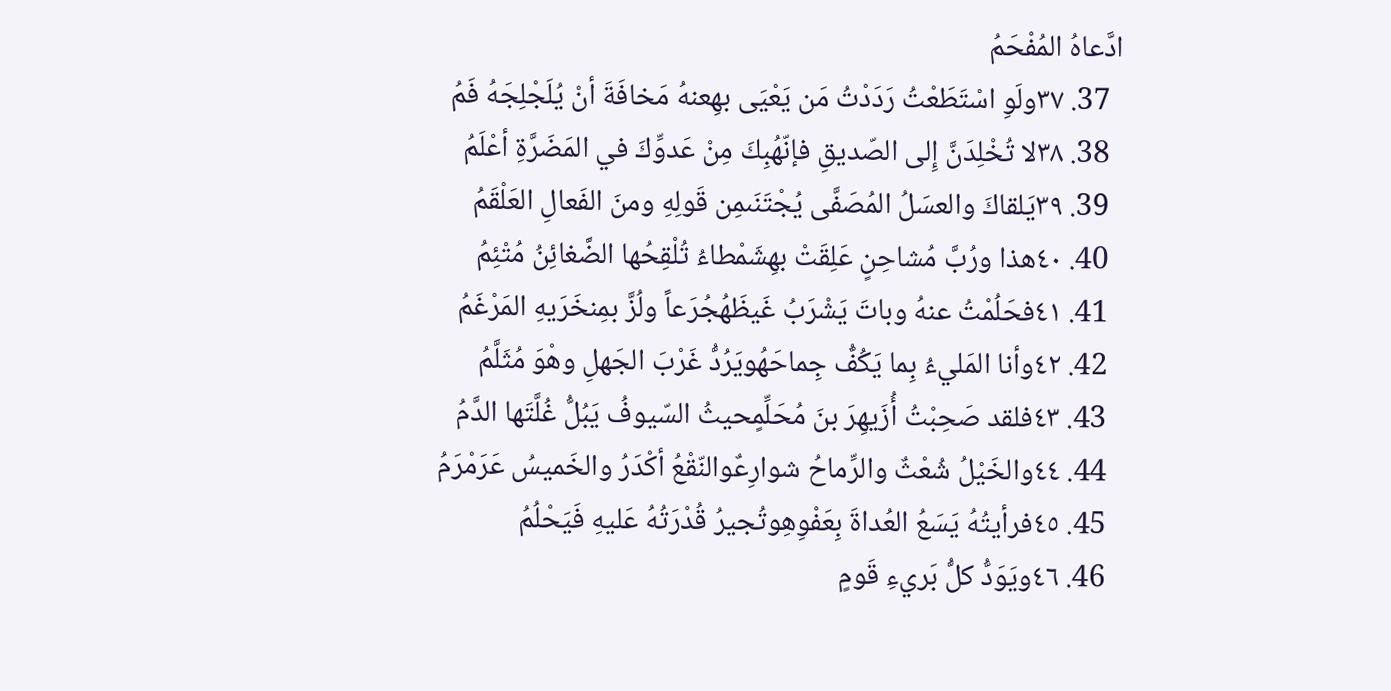ادَّعاهُ المُفْحَمُ
  37. ٣٧ولَوِ اسْتَطَعْتُ رَدَدْتُ مَن يَعْيَى بهِعنهُ مَخافَةَ أنْ يُلَجْلِجَهُ فَمُ
  38. ٣٨لا تُخْلِدَنَّ إِلى الصّديقِ فإنّهُبِكَ مِنْ عَدوِّكَ في المَضَرَّةِ أعْلَمُ
  39. ٣٩يَلقاكَ والعسَلُ المُصَفَّى يُجْتَنَىمِن قَولِهِ ومنَ الفَعالِ العَلْقَمُ
  40. ٤٠هذا ورُبَّ مُشاحِنٍ عَلِقَتْ بهِشَمْطاءُ تُلْقِحُها الضَّغائِنُ مُتْئِمُ
  41. ٤١فحَلُمْتُ عنهُ وباتَ يَشْرَبُ غَيظَهُجُرَعاً ولُزَّ بمِنخَرَيهِ المَرْغَمُ
  42. ٤٢وأنا المَليءُ بِما يَكُفُّ جِماحَهُويَرُدُّ غَرْبَ الجَهلِ وهْوَ مُثَلَّمُ
  43. ٤٣فلقد صَحِبْتُ أُزَيهِرَ بنَ مُحَلِّمٍحيثُ السّيوفُ يَبُلُّ غُلَّتَها الدَّمُ
  44. ٤٤والخَيْلُ شُعْثٌ والرِّماحُ شوارِعٌوالنّقْعُ أكْدَرُ والخَميسُ عَرَمْرَمُ
  45. ٤٥فرأيتُهُ يَسَعُ العُداةَ بِعَفْوِهِوتُجيرُ قُدْرَتُهُ عَليهِ فَيَحْلُمُ
  46. ٤٦ويَوَدُّ كلُّ بَريءِ قَومٍ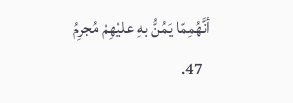أنَّهُمِمّا يَمُنُّ بهِ عليْهِمْ مُجرِمُ
  47.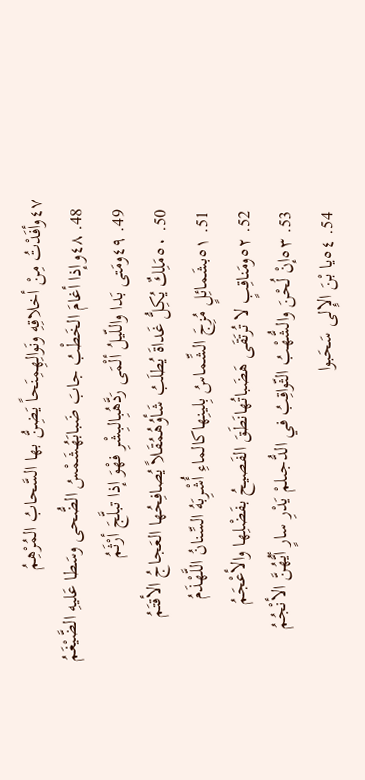٤٧وأفَدْتُ مِنْ أخلاقِهِ ونَوالِهِمِنَحاً يَضِنُّ بها السَّحابُ المُرْهِمُ
  48. ٤٨وإذا أغامَ الخَطْبُ جابَ ضَبابَهُشَمْسُ الضُّحى وسَطا عَليهِ الضَّيْغَمُ
  49. ٤٩ومَتى بَدا واللّيلُ ألْمَى رَدَّهُبِالبِشْرِ فهْوَ إذا تبلَّجَ أرْثَمُ
  50. ٥٠مَلِكٌ يُكِلُّ غَداةَ يُطلَبُ شَأوُهُمُقَلاً يُصافِحُها العَجاجُ الأقتَمُ
  51. ٥١بشَمائِلٍ مُزِجَ الشِّماسُ بِلينِهاكالماءِ أُشْرِبَهُ السِّنانُ اللَّهْذَمُ
  52. ٥٢ومَناقِبٍ لا تُرتَقَى هَضَباتُهانَطَقَ الفَصيحُ بفَضْلِها والأعْجَمُ
  53. ٥٣إنْ لُحْنَ والشُّهْبُ الثّواقِبُ في الدُّجىلمْ يَدْرِ سارٍ أيُّهُنَّ الأنْجُمُ
  54. ٥٤يا بْنَ الإِلى سَحَبوا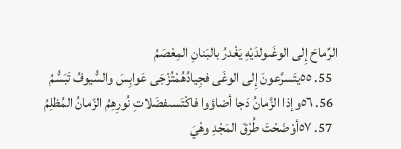الرِّماحَ إِلى الوغَىولدَيْهِ يَغْدرُ بالبَنانِ المِعْصَمُ
  55. ٥٥يتَسرَّعونَ إِلى الوغَى فجِيادُهُمْتُزْجَى عَوابِسَ والسُّيوفُ تَبَسُّمُ
  56. ٥٦وإذا الزَّمانُ دَجا أضاؤوا فاكْتَسىفضَلاتِ نُورِهِمُ الزّمانُ المُظلِمُ
  57. ٥٧أوْضَحْتَ طُرْقَ المَجْدِ وهْيَ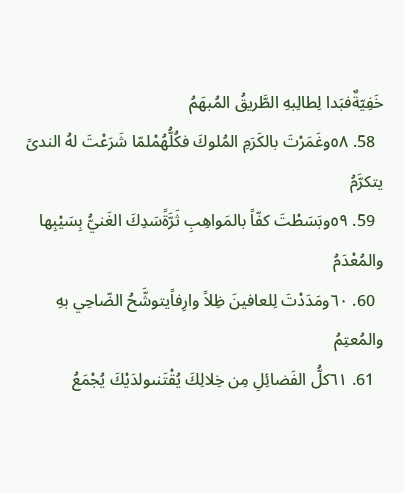خَفِيّةٌفبَدا لِطالِبهِ الطَّريقُ المُبهَمُ
  58. ٥٨وغَمَرْتَ بالكَرَمِ المُلوكَ فكُلُّهُمْلمّا شَرَعْتَ لهُ الندىً يتكرَّمُ
  59. ٥٩وبَسَطْتَ كفّاً بالمَواهِبِ ثَرَّةًسَدِكَ الغَنيُّ بِسَيْبِها والمُعْدَمُ
  60. ٦٠ومَدَدْتَ لِلعافينَ ظِلاً وارِفاًيتوشَّحُ الضّاحِي بهِ والمُعتِمُ
  61. ٦١كلُّ الفَضائِلِ مِن خِلالِكَ يُقْتَنىولدَيْكَ يُجْمَعُ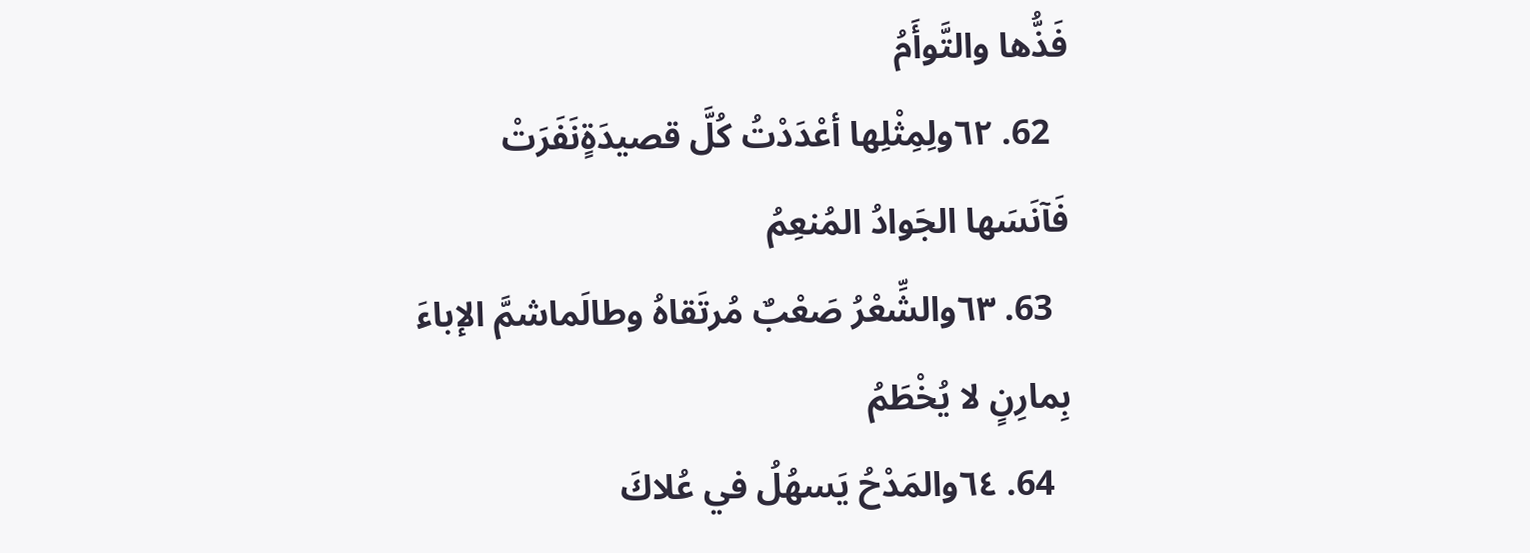فَذُّها والتَّوأَمُ
  62. ٦٢ولِمِثْلِها أعْدَدْتُ كُلَّ قصيدَةٍنَفَرَتْ فَآنَسَها الجَوادُ المُنعِمُ
  63. ٦٣والشِّعْرُ صَعْبٌ مُرتَقاهُ وطالَماشمَّ الإباءَ بِمارِنٍ لا يُخْطَمُ
  64. ٦٤والمَدْحُ يَسهُلُ في عُلاكَ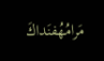مَرامُهُفنَداكَ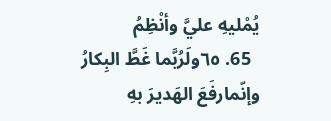يُمْليهِ عليَّ وأنْظِمُ
  65. ٦٥ولَرُبَّما غَطَّ البِكارُ وإنّمارفَعَ الهَديرَ بهِ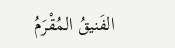الفَنيقُ المُقْرَمُ